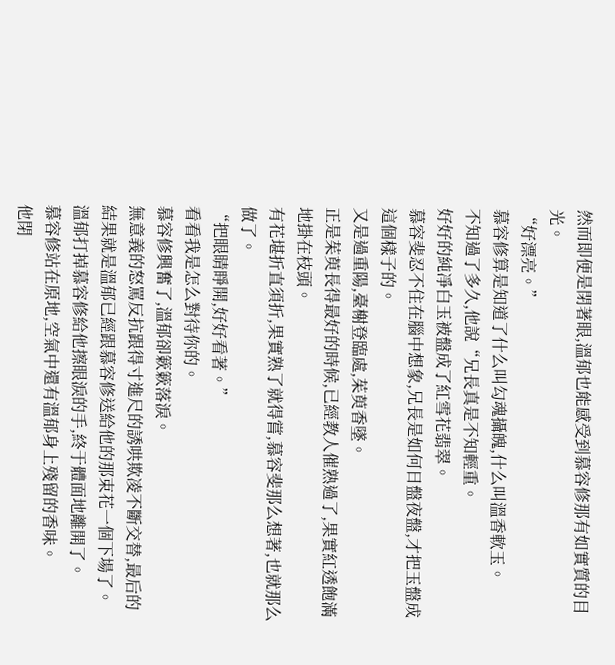然而即便是閉著眼,溫郁也能感受到慕容修那有如實質的目光。
“好漂亮。”
慕容修算是知道了什么叫勾魂攝魄,什么叫溫香軟玉。
不知過了多久,他說“兄長真是不知輕重。
好好的純凈白玉被盤成了紅雪花翡翠。
慕容斐忍不住在腦中想象,兄長是如何日盤夜盤,才把玉盤成這個樣子的。
又是過重陽,臺榭登臨處,茱萸香墜。
正是茱萸長得最好的時候,已經教人催熟過了,果實紅透飽滿地掛在枝頭。
有花堪折直須折,果實熟了就得嘗,慕容斐那么想著,也就那么做了。
“把眼睛睜開,好好看著。”
看看我是怎么對待你的。
慕容修興奮了,溫郁卻簌簌落淚。
無意義的怒罵反抗跟得寸進尺的誘哄欺凌不斷交替,最后的結果就是溫郁已經跟慕容修送給他的那束花一個下場了。
溫郁打掉慕容修給他擦眼淚的手,終于體面地離開了。
慕容修站在原地,空氣中還有溫郁身上殘留的香味。
他閉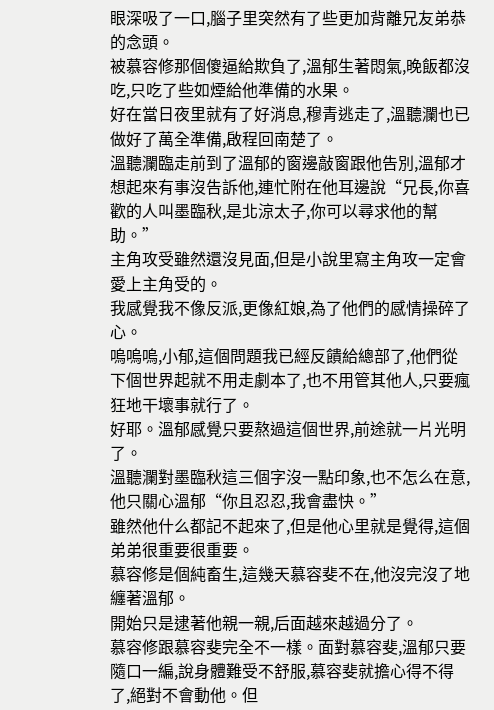眼深吸了一口,腦子里突然有了些更加背離兄友弟恭的念頭。
被慕容修那個傻逼給欺負了,溫郁生著悶氣,晚飯都沒吃,只吃了些如煙給他準備的水果。
好在當日夜里就有了好消息,穆青逃走了,溫聽瀾也已做好了萬全準備,啟程回南楚了。
溫聽瀾臨走前到了溫郁的窗邊敲窗跟他告別,溫郁才想起來有事沒告訴他,連忙附在他耳邊說“兄長,你喜歡的人叫墨臨秋,是北涼太子,你可以尋求他的幫助。”
主角攻受雖然還沒見面,但是小說里寫主角攻一定會愛上主角受的。
我感覺我不像反派,更像紅娘,為了他們的感情操碎了心。
嗚嗚嗚,小郁,這個問題我已經反饋給總部了,他們從下個世界起就不用走劇本了,也不用管其他人,只要瘋狂地干壞事就行了。
好耶。溫郁感覺只要熬過這個世界,前途就一片光明了。
溫聽瀾對墨臨秋這三個字沒一點印象,也不怎么在意,他只關心溫郁“你且忍忍,我會盡快。”
雖然他什么都記不起來了,但是他心里就是覺得,這個弟弟很重要很重要。
慕容修是個純畜生,這幾天慕容斐不在,他沒完沒了地纏著溫郁。
開始只是逮著他親一親,后面越來越過分了。
慕容修跟慕容斐完全不一樣。面對慕容斐,溫郁只要隨口一編,說身體難受不舒服,慕容斐就擔心得不得了,絕對不會動他。但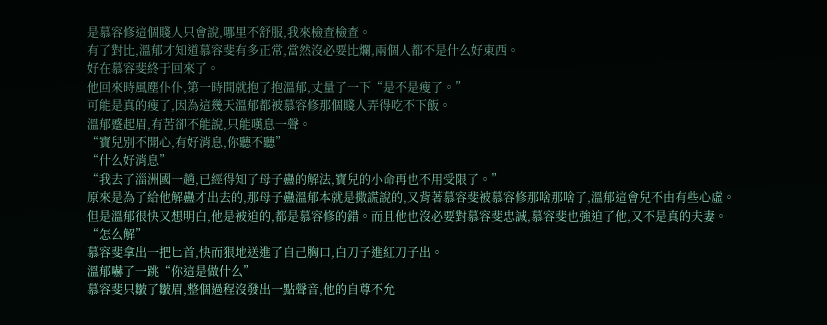是慕容修這個賤人只會說,哪里不舒服,我來檢查檢查。
有了對比,溫郁才知道慕容斐有多正常,當然沒必要比爛,兩個人都不是什么好東西。
好在慕容斐終于回來了。
他回來時風塵仆仆,第一時間就抱了抱溫郁,丈量了一下“是不是瘦了。”
可能是真的瘦了,因為這幾天溫郁都被慕容修那個賤人弄得吃不下飯。
溫郁蹙起眉,有苦卻不能說,只能嘆息一聲。
“寶兒別不開心,有好消息,你聽不聽”
“什么好消息”
“我去了淄洲國一趟,已經得知了母子蠱的解法,寶兒的小命再也不用受限了。”
原來是為了給他解蠱才出去的,那母子蠱溫郁本就是撒謊說的,又背著慕容斐被慕容修那啥那啥了,溫郁這會兒不由有些心虛。
但是溫郁很快又想明白,他是被迫的,都是慕容修的錯。而且他也沒必要對慕容斐忠誠,慕容斐也強迫了他,又不是真的夫妻。
“怎么解”
慕容斐拿出一把匕首,快而狠地送進了自己胸口,白刀子進紅刀子出。
溫郁嚇了一跳“你這是做什么”
慕容斐只皺了皺眉,整個過程沒發出一點聲音,他的自尊不允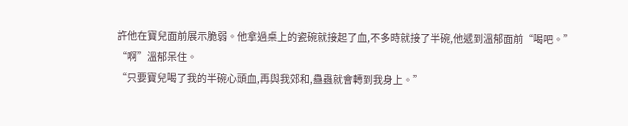許他在寶兒面前展示脆弱。他拿過桌上的瓷碗就接起了血,不多時就接了半碗,他遞到溫郁面前“喝吧。”
“啊”溫郁呆住。
“只要寶兒喝了我的半碗心頭血,再與我郊和,蠱蟲就會轉到我身上。”